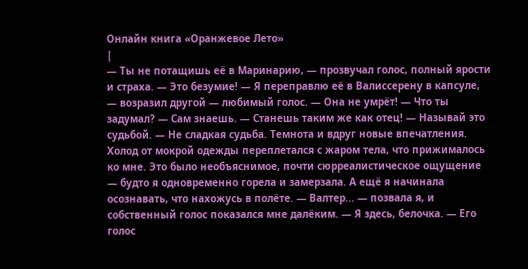Онлайн книга «Оранжевое Лето»
|
— Ты не потащишь её в Маринарию, — прозвучал голос, полный ярости и страха. — Это безумие! — Я переправлю её в Валиссерену в капсуле, — возразил другой — любимый голос. — Она не умрёт! — Что ты задумал? — Сам знаешь. — Станешь таким же как отец! — Называй это судьбой. — Не сладкая судьба. Темнота и вдруг новые впечатления. Холод от мокрой одежды переплетался с жаром тела, что прижималось ко мне. Это было необъяснимое, почти сюрреалистическое ощущение — будто я одновременно горела и замерзала. А ещё я начинала осознавать, что нахожусь в полёте. — Валтер... — позвала я, и собственный голос показался мне далёким. — Я здесь, белочка. — Его голос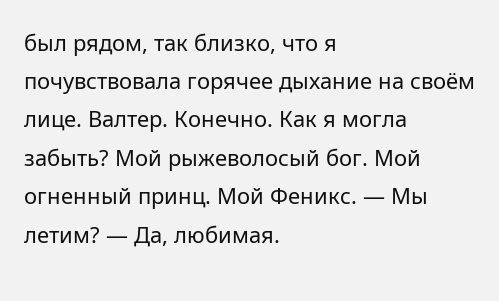был рядом, так близко, что я почувствовала горячее дыхание на своём лице. Валтер. Конечно. Как я могла забыть? Мой рыжеволосый бог. Мой огненный принц. Мой Феникс. — Мы летим? — Да, любимая.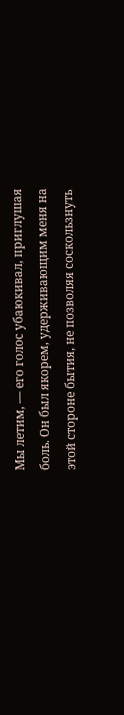Мы летим, — его голос убаюкивал, приглушая боль. Он был якорем, удерживающим меня на этой стороне бытия, не позволяя соскользнуть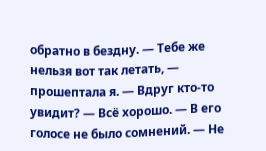обратно в бездну. — Тебе же нельзя вот так летать, — прошептала я. — Вдруг кто-то увидит? — Всё хорошо. — В его голосе не было сомнений. — Не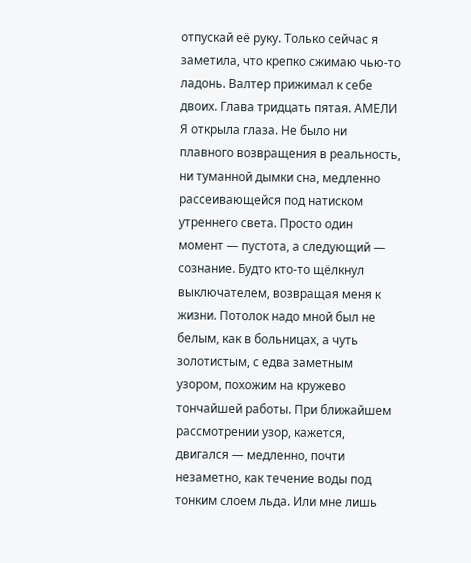отпускай её руку. Только сейчас я заметила, что крепко сжимаю чью-то ладонь. Валтер прижимал к себе двоих. Глава тридцать пятая. АМЕЛИ Я открыла глаза. Не было ни плавного возвращения в реальность, ни туманной дымки сна, медленно рассеивающейся под натиском утреннего света. Просто один момент — пустота, а следующий — сознание. Будто кто-то щёлкнул выключателем, возвращая меня к жизни. Потолок надо мной был не белым, как в больницах, а чуть золотистым, с едва заметным узором, похожим на кружево тончайшей работы. При ближайшем рассмотрении узор, кажется, двигался — медленно, почти незаметно, как течение воды под тонким слоем льда. Или мне лишь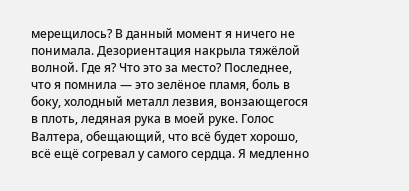мерещилось? В данный момент я ничего не понимала. Дезориентация накрыла тяжёлой волной. Где я? Что это за место? Последнее, что я помнила — это зелёное пламя, боль в боку, холодный металл лезвия, вонзающегося в плоть, ледяная рука в моей руке. Голос Валтера, обещающий, что всё будет хорошо, всё ещё согревал у самого сердца. Я медленно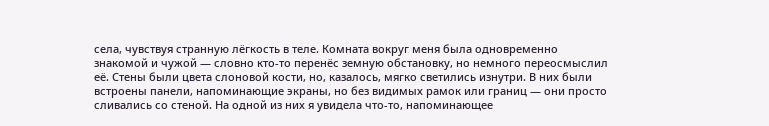села, чувствуя странную лёгкость в теле. Комната вокруг меня была одновременно знакомой и чужой — словно кто-то перенёс земную обстановку, но немного переосмыслил её. Стены были цвета слоновой кости, но, казалось, мягко светились изнутри. В них были встроены панели, напоминающие экраны, но без видимых рамок или границ — они просто сливались со стеной. На одной из них я увидела что-то, напоминающее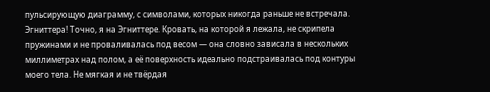пульсирующую диаграмму, с символами, которых никогда раньше не встречала. Эгниттера! Точно, я на Эгниттере. Кровать, на которой я лежала, не скрипела пружинами и не проваливалась под весом — она словно зависала в нескольких миллиметрах над полом, а её поверхность идеально подстраивалась под контуры моего тела. Не мягкая и не твёрдая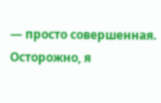— просто совершенная. Осторожно, я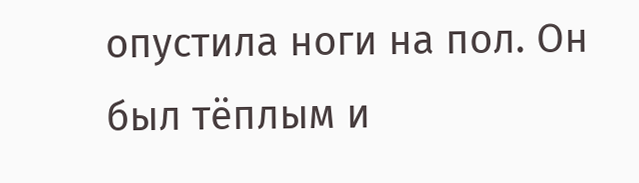опустила ноги на пол. Он был тёплым и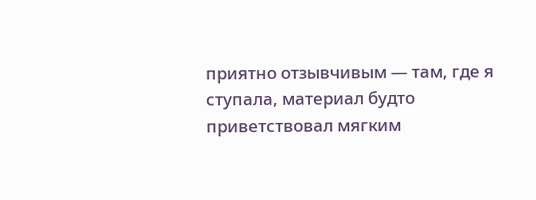приятно отзывчивым — там, где я ступала, материал будто приветствовал мягким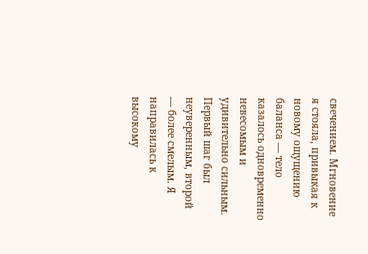свечением. Мгновение я стояла, привыкая к новому ощущению баланса — тело казалось одновременно невесомым и удивительно сильным. Первый шаг был неуверенным, второй — более смелым. Я направилась к высокому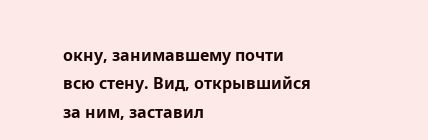окну, занимавшему почти всю стену. Вид, открывшийся за ним, заставил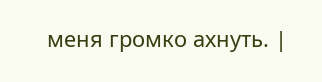меня громко ахнуть. |